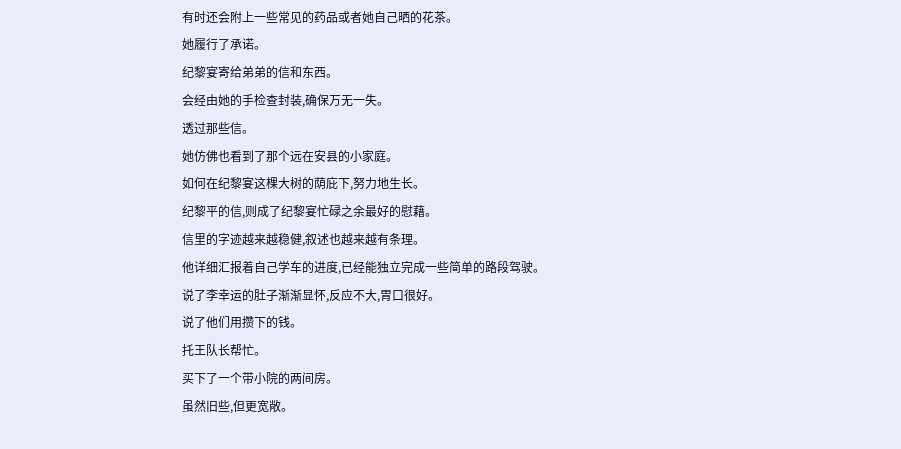有时还会附上一些常见的药品或者她自己晒的花茶。
她履行了承诺。
纪黎宴寄给弟弟的信和东西。
会经由她的手检查封装,确保万无一失。
透过那些信。
她仿佛也看到了那个远在安县的小家庭。
如何在纪黎宴这棵大树的荫庇下,努力地生长。
纪黎平的信,则成了纪黎宴忙碌之余最好的慰藉。
信里的字迹越来越稳健,叙述也越来越有条理。
他详细汇报着自己学车的进度,已经能独立完成一些简单的路段驾驶。
说了李幸运的肚子渐渐显怀,反应不大,胃口很好。
说了他们用攒下的钱。
托王队长帮忙。
买下了一个带小院的两间房。
虽然旧些,但更宽敞。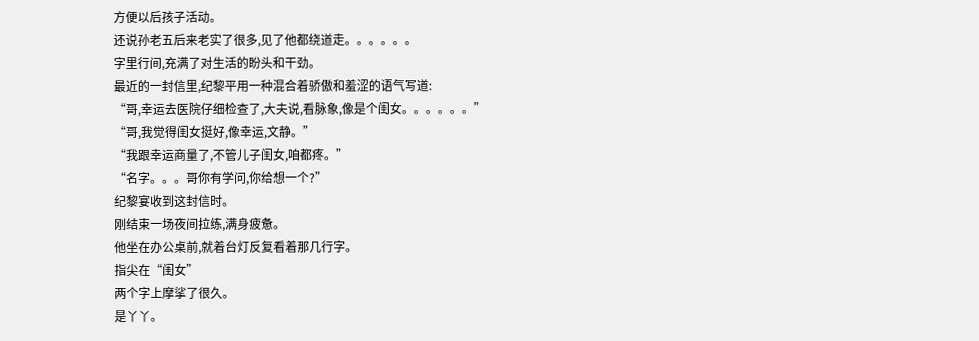方便以后孩子活动。
还说孙老五后来老实了很多,见了他都绕道走。。。。。。
字里行间,充满了对生活的盼头和干劲。
最近的一封信里,纪黎平用一种混合着骄傲和羞涩的语气写道:
“哥,幸运去医院仔细检查了,大夫说,看脉象,像是个闺女。。。。。。”
“哥,我觉得闺女挺好,像幸运,文静。”
“我跟幸运商量了,不管儿子闺女,咱都疼。”
“名字。。。哥你有学问,你给想一个?”
纪黎宴收到这封信时。
刚结束一场夜间拉练,满身疲惫。
他坐在办公桌前,就着台灯反复看着那几行字。
指尖在“闺女”
两个字上摩挲了很久。
是丫丫。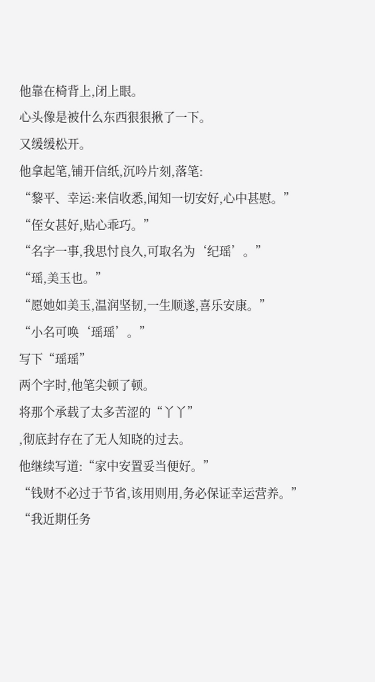他靠在椅背上,闭上眼。
心头像是被什么东西狠狠揪了一下。
又缓缓松开。
他拿起笔,铺开信纸,沉吟片刻,落笔:
“黎平、幸运:来信收悉,闻知一切安好,心中甚慰。”
“侄女甚好,贴心乖巧。”
“名字一事,我思忖良久,可取名为‘纪瑶’。”
“瑶,美玉也。”
“愿她如美玉,温润坚韧,一生顺遂,喜乐安康。”
“小名可唤‘瑶瑶’。”
写下“瑶瑶”
两个字时,他笔尖顿了顿。
将那个承载了太多苦涩的“丫丫”
,彻底封存在了无人知晓的过去。
他继续写道:“家中安置妥当便好。”
“钱财不必过于节省,该用则用,务必保证幸运营养。”
“我近期任务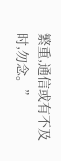繁重,通信或有不及时,勿念。”